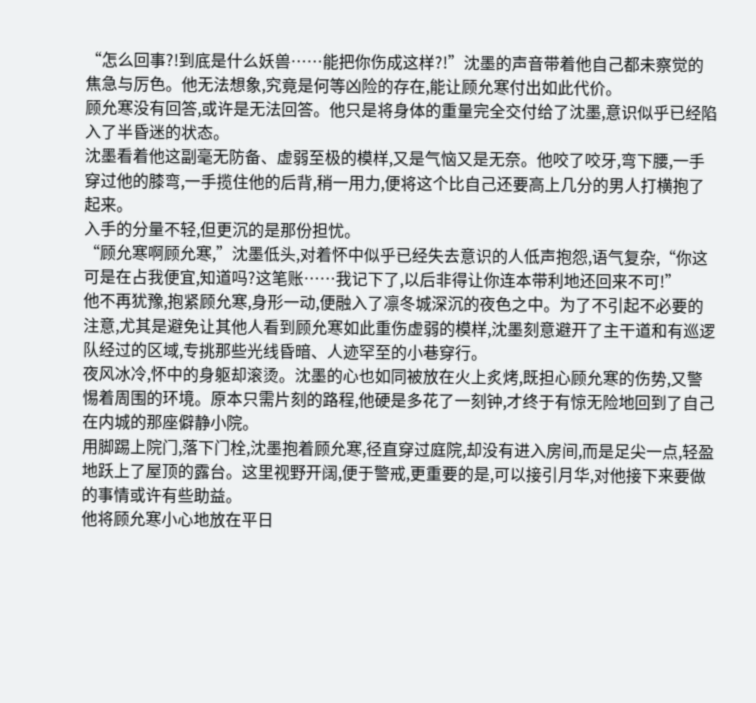“怎么回事?!到底是什么妖兽……能把你伤成这样?!”沈墨的声音带着他自己都未察觉的焦急与厉色。他无法想象,究竟是何等凶险的存在,能让顾允寒付出如此代价。
顾允寒没有回答,或许是无法回答。他只是将身体的重量完全交付给了沈墨,意识似乎已经陷入了半昏迷的状态。
沈墨看着他这副毫无防备、虚弱至极的模样,又是气恼又是无奈。他咬了咬牙,弯下腰,一手穿过他的膝弯,一手揽住他的后背,稍一用力,便将这个比自己还要高上几分的男人打横抱了起来。
入手的分量不轻,但更沉的是那份担忧。
“顾允寒啊顾允寒,”沈墨低头,对着怀中似乎已经失去意识的人低声抱怨,语气复杂,“你这可是在占我便宜,知道吗?这笔账……我记下了,以后非得让你连本带利地还回来不可!”
他不再犹豫,抱紧顾允寒,身形一动,便融入了凛冬城深沉的夜色之中。为了不引起不必要的注意,尤其是避免让其他人看到顾允寒如此重伤虚弱的模样,沈墨刻意避开了主干道和有巡逻队经过的区域,专挑那些光线昏暗、人迹罕至的小巷穿行。
夜风冰冷,怀中的身躯却滚烫。沈墨的心也如同被放在火上炙烤,既担心顾允寒的伤势,又警惕着周围的环境。原本只需片刻的路程,他硬是多花了一刻钟,才终于有惊无险地回到了自己在内城的那座僻静小院。
用脚踢上院门,落下门栓,沈墨抱着顾允寒,径直穿过庭院,却没有进入房间,而是足尖一点,轻盈地跃上了屋顶的露台。这里视野开阔,便于警戒,更重要的是,可以接引月华,对他接下来要做的事情或许有些助益。
他将顾允寒小心地放在平日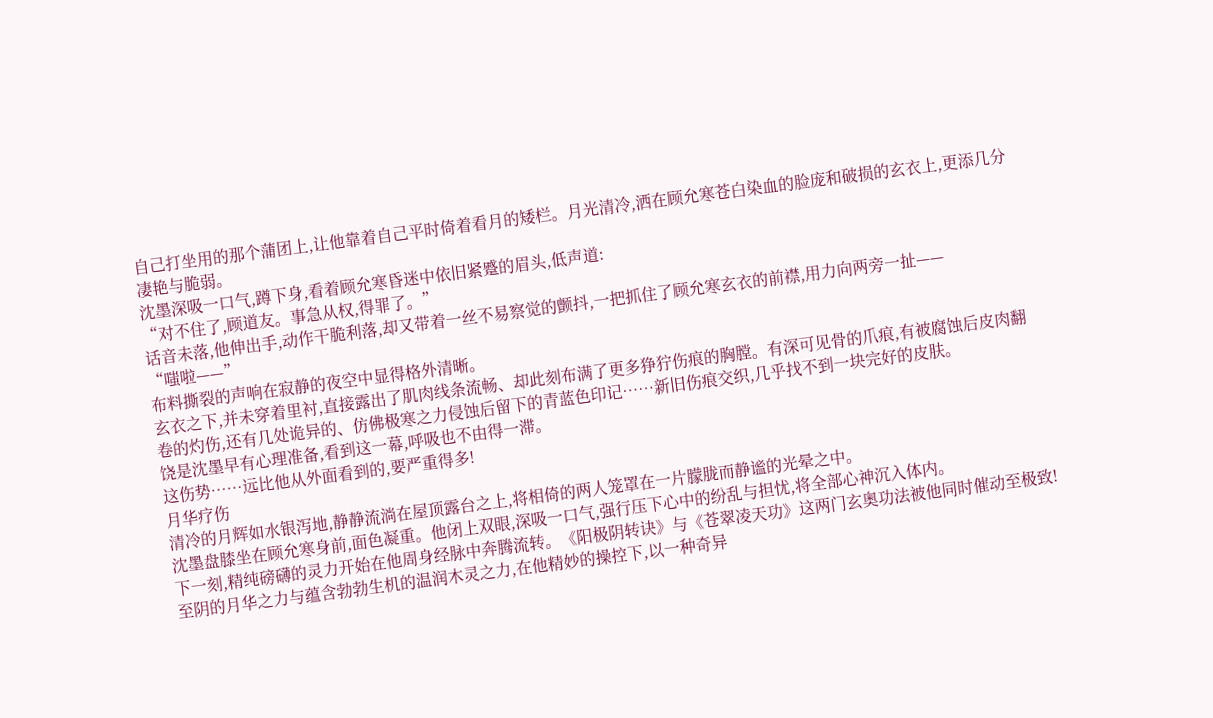自己打坐用的那个蒲团上,让他靠着自己平时倚着看月的矮栏。月光清冷,洒在顾允寒苍白染血的脸庞和破损的玄衣上,更添几分凄艳与脆弱。
沈墨深吸一口气,蹲下身,看着顾允寒昏迷中依旧紧蹙的眉头,低声道:
“对不住了,顾道友。事急从权,得罪了。”
话音未落,他伸出手,动作干脆利落,却又带着一丝不易察觉的颤抖,一把抓住了顾允寒玄衣的前襟,用力向两旁一扯——
“嗤啦——”
布料撕裂的声响在寂静的夜空中显得格外清晰。
玄衣之下,并未穿着里衬,直接露出了肌肉线条流畅、却此刻布满了更多狰狞伤痕的胸膛。有深可见骨的爪痕,有被腐蚀后皮肉翻卷的灼伤,还有几处诡异的、仿佛极寒之力侵蚀后留下的青蓝色印记……新旧伤痕交织,几乎找不到一块完好的皮肤。
饶是沈墨早有心理准备,看到这一幕,呼吸也不由得一滞。
这伤势……远比他从外面看到的,要严重得多!
月华疗伤
清冷的月辉如水银泻地,静静流淌在屋顶露台之上,将相倚的两人笼罩在一片朦胧而静谧的光晕之中。
沈墨盘膝坐在顾允寒身前,面色凝重。他闭上双眼,深吸一口气,强行压下心中的纷乱与担忧,将全部心神沉入体内。
下一刻,精纯磅礴的灵力开始在他周身经脉中奔腾流转。《阳极阴转诀》与《苍翠凌天功》这两门玄奥功法被他同时催动至极致!至阴的月华之力与蕴含勃勃生机的温润木灵之力,在他精妙的操控下,以一种奇异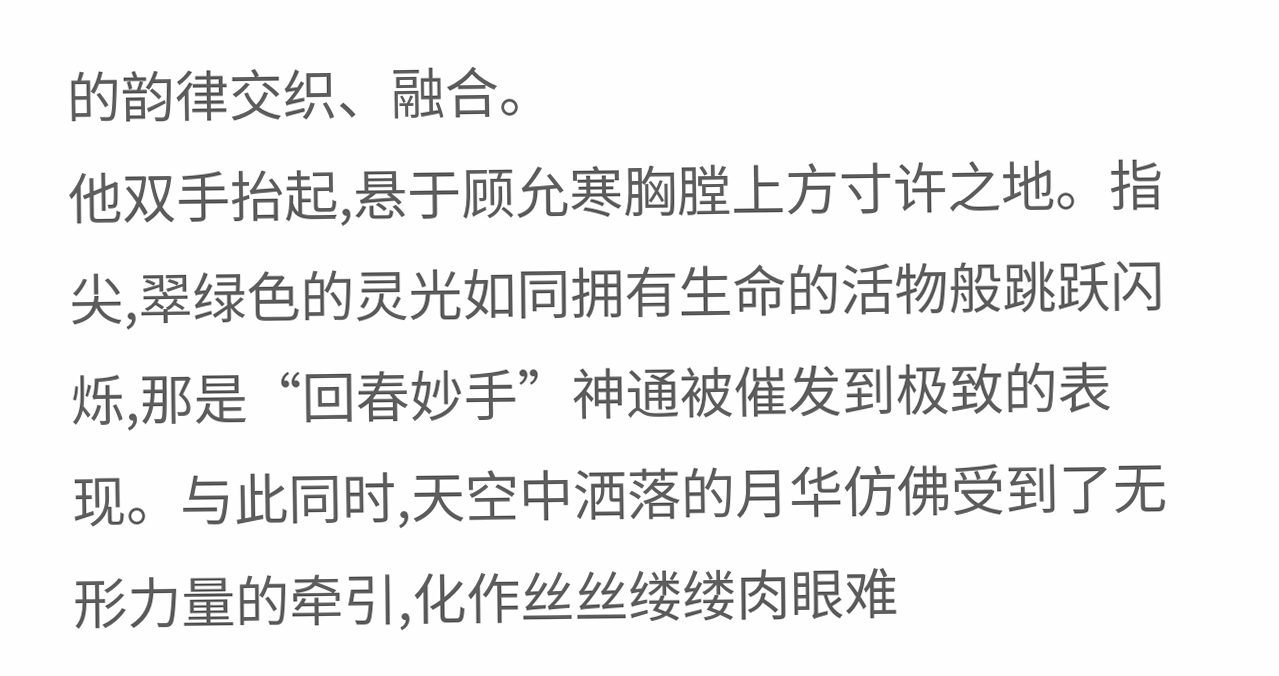的韵律交织、融合。
他双手抬起,悬于顾允寒胸膛上方寸许之地。指尖,翠绿色的灵光如同拥有生命的活物般跳跃闪烁,那是“回春妙手”神通被催发到极致的表现。与此同时,天空中洒落的月华仿佛受到了无形力量的牵引,化作丝丝缕缕肉眼难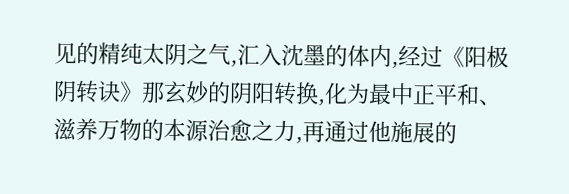见的精纯太阴之气,汇入沈墨的体内,经过《阳极阴转诀》那玄妙的阴阳转换,化为最中正平和、滋养万物的本源治愈之力,再通过他施展的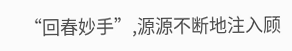“回春妙手”,源源不断地注入顾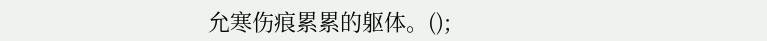允寒伤痕累累的躯体。();